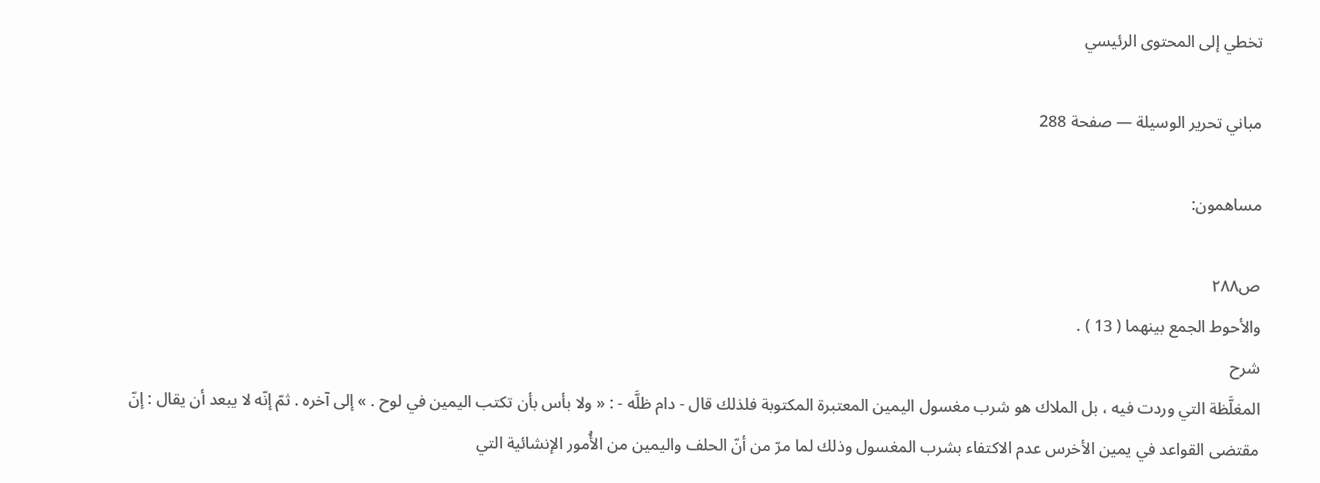تخطي إلى المحتوى الرئيسي

مباني تحرير الوسيلة — صفحة 288

مساهمون:

ص٢٨٨
والأحوط الجمع بينهما ( 13 ) .
شرح
المغلَّظة التي وردت فيه ، بل الملاك هو شرب مغسول اليمين المعتبرة المكتوبة فلذلك قال - دام ظلَّه - : « ولا بأس بأن تكتب اليمين في لوح . » إلى آخره . ثمّ إنّه لا يبعد أن يقال : إنّ مقتضى القواعد في يمين الأخرس عدم الاكتفاء بشرب المغسول وذلك لما مرّ من أنّ الحلف واليمين من الأُمور الإنشائية التي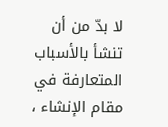لا بدّ من أن تنشأ بالأسباب المتعارفة في مقام الإنشاء ،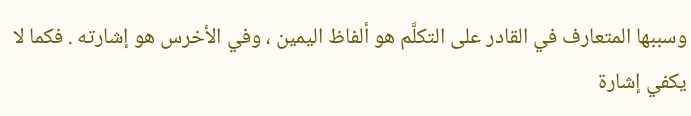وسببها المتعارف في القادر على التكلَّم هو ألفاظ اليمين ، وفي الأخرس هو إشارته . فكما لا يكفي إشارة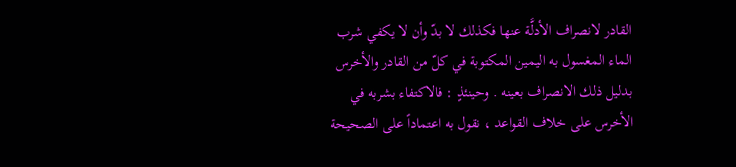القادر لانصراف الأدلَّة عنها فكذلك لا بدّ وأن لا يكفي شرب الماء المغسول به اليمين المكتوبة في كلّ من القادر والأخرس بدليل ذلك الانصراف بعينه . وحينئذٍ : فالاكتفاء بشربه في الأخرس على خلاف القواعد ، نقول به اعتماداً على الصحيحة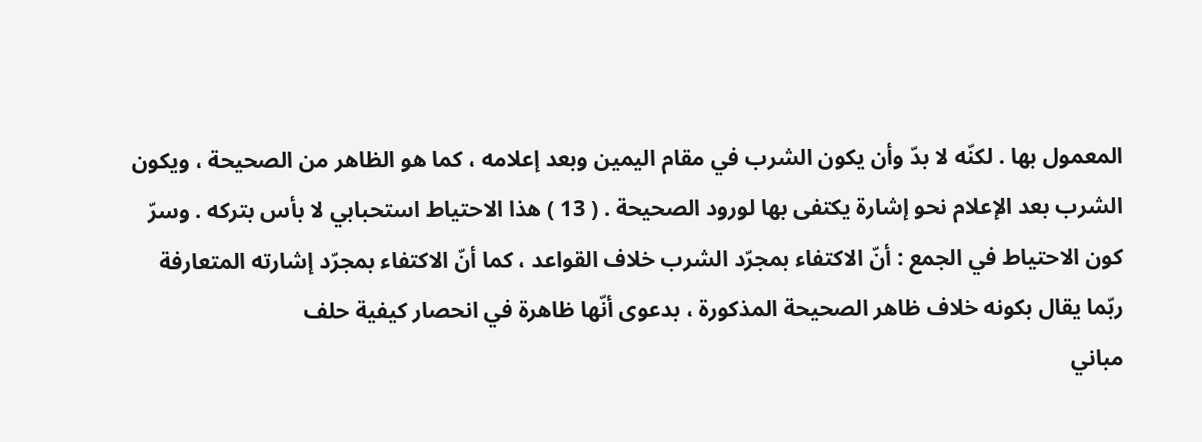المعمول بها . لكنّه لا بدّ وأن يكون الشرب في مقام اليمين وبعد إعلامه ، كما هو الظاهر من الصحيحة ، ويكون الشرب بعد الإعلام نحو إشارة يكتفى بها لورود الصحيحة . ( 13 ) هذا الاحتياط استحبابي لا بأس بتركه . وسرّ كون الاحتياط في الجمع : أنّ الاكتفاء بمجرّد الشرب خلاف القواعد ، كما أنّ الاكتفاء بمجرّد إشارته المتعارفة ربّما يقال بكونه خلاف ظاهر الصحيحة المذكورة ، بدعوى أنّها ظاهرة في انحصار كيفية حلف
مباني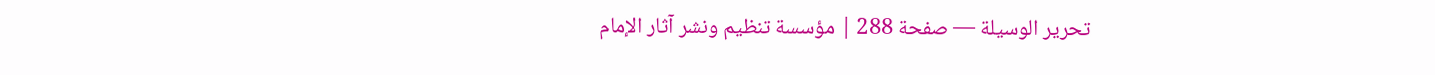تحرير الوسيلة — صفحة 288 | مؤسسة تنظيم ونشر آثار الإمام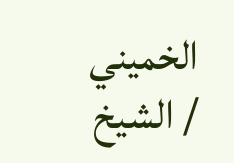الخميني / الشيخ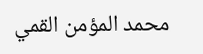محمد المؤمن القمي